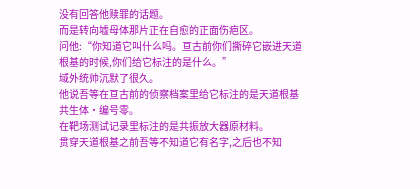没有回答他赎罪的话题。
而是转向墟母体那片正在自愈的正面伤疤区。
问他:“你知道它叫什么吗。亘古前你们撕碎它嵌进天道根基的时候,你们给它标注的是什么。”
域外统帅沉默了很久。
他说吾等在亘古前的侦察档案里给它标注的是天道根基共生体·编号零。
在靶场测试记录里标注的是共振放大器原材料。
贯穿天道根基之前吾等不知道它有名字,之后也不知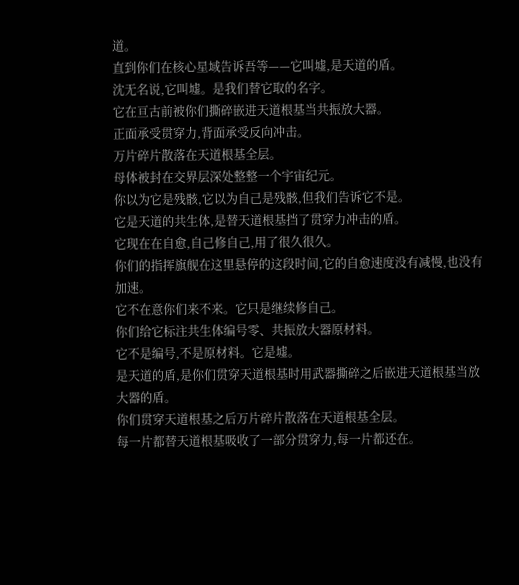道。
直到你们在核心星域告诉吾等——它叫墟,是天道的盾。
沈无名说,它叫墟。是我们替它取的名字。
它在亘古前被你们撕碎嵌进天道根基当共振放大器。
正面承受贯穿力,背面承受反向冲击。
万片碎片散落在天道根基全层。
母体被封在交界层深处整整一个宇宙纪元。
你以为它是残骸,它以为自己是残骸,但我们告诉它不是。
它是天道的共生体,是替天道根基挡了贯穿力冲击的盾。
它现在在自愈,自己修自己,用了很久很久。
你们的指挥旗舰在这里悬停的这段时间,它的自愈速度没有减慢,也没有加速。
它不在意你们来不来。它只是继续修自己。
你们给它标注共生体编号零、共振放大器原材料。
它不是编号,不是原材料。它是墟。
是天道的盾,是你们贯穿天道根基时用武器撕碎之后嵌进天道根基当放大器的盾。
你们贯穿天道根基之后万片碎片散落在天道根基全层。
每一片都替天道根基吸收了一部分贯穿力,每一片都还在。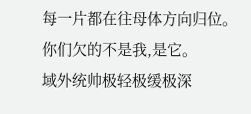每一片都在往母体方向归位。
你们欠的不是我,是它。
域外统帅极轻极缓极深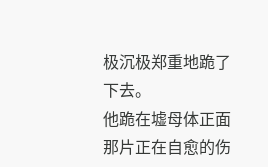极沉极郑重地跪了下去。
他跪在墟母体正面那片正在自愈的伤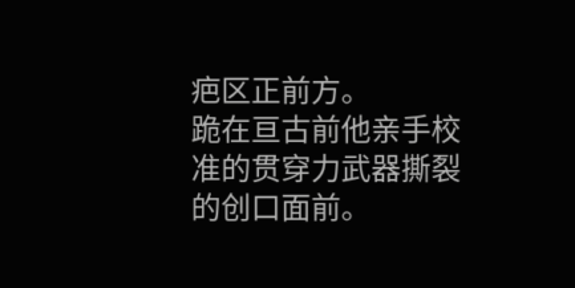疤区正前方。
跪在亘古前他亲手校准的贯穿力武器撕裂的创口面前。